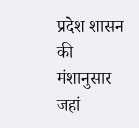प्रदेश शासन की मंशानुसार जहां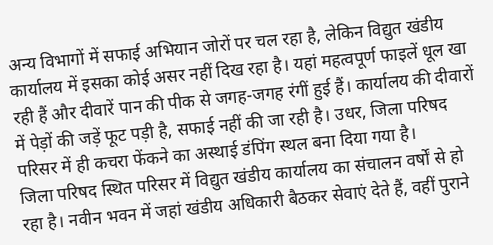अन्य विभागों में सफाई अभियान जोरों पर चल रहा है, लेकिन विद्युत खंडीय कार्यालय में इसका कोई असर नहीं दिख रहा है। यहां महत्वपूर्ण फाइलें धूल खा रही हैं और दीवारें पान की पीक से जगह-जगह रंगीं हुई हैं। कार्यालय की दीवारों में पेड़ों की जड़ें फूट पड़ी है, सफाई नहीं की जा रही है। उधर, जिला परिषद परिसर में ही कचरा फेंकने का अस्थाई डंपिंग स्थल बना दिया गया है।
जिला परिषद स्थित परिसर में विद्युत खंडीय कार्यालय का संचालन वर्षों से हो रहा है। नवीन भवन में जहां खंडीय अधिकारी बैठकर सेवाएं देते हैं, वहीं पुराने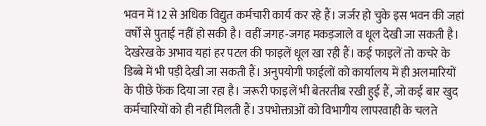भवन में 12 से अधिक विद्युत कर्मचारी कार्य कर रहे हैं। जर्जर हो चुके इस भवन की जहां वर्षों से पुताई नहीं हो सकी है। वहीं जगह-जगह मकड़जाले व धूल देखी जा सकती है। देखरेख के अभाव यहां हर पटल की फाइलें धूल खा रही हैं। कई फाइलें तो कचरे के डिब्बे में भी पड़ी देखी जा सकती हैं। अनुपयोगी फाईलों को कार्यालय में ही अलमारियों के पीछे फेंक दिया जा रहा है। जरूरी फाइलें भी बेतरतीब रखी हुई हैं, जो कई बार खुद कर्मचारियों को ही नहीं मिलती हैं। उपभोक्ताओं को विभागीय लापरवाही के चलते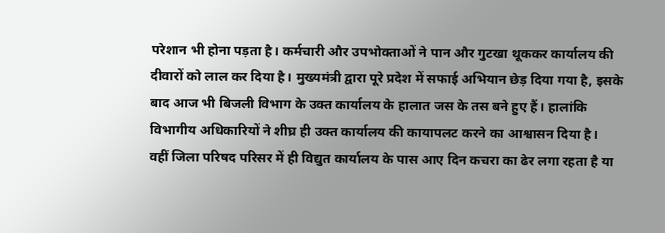परेशान भी होना पड़ता है। कर्मचारी और उपभोक्ताओं ने पान और गुटखा थूककर कार्यालय की दीवारों को लाल कर दिया है। मुख्यमंत्री द्वारा पूरे प्रदेश में सफाई अभियान छेड़ दिया गया है, इसके बाद आज भी बिजली विभाग के उक्त कार्यालय के हालात जस के तस बने हुए हैं। हालांकि विभागीय अधिकारियों ने शीघ्र ही उक्त कार्यालय की कायापलट करने का आश्वासन दिया है।
वहीं जिला परिषद परिसर में ही विद्युत कार्यालय के पास आए दिन कचरा का ढेर लगा रहता है या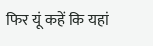फिर यूं कहें कि यहां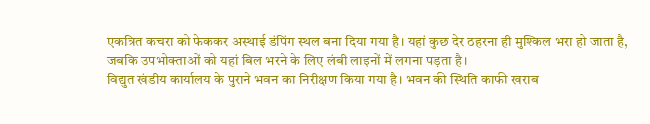एकत्रित कचरा को फेककर अस्थाई डंपिंग स्थल बना दिया गया है। यहां कुछ देर ठहरना ही मुश्किल भरा हो जाता है, जबकि उपभोक्ताओं को यहां बिल भरने के लिए लंबी लाइनों में लगना पड़ता है।
विद्युत खंडीय कार्यालय के पुराने भवन का निरीक्षण किया गया है। भवन की स्थिति काफी खराब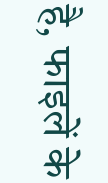है, फाइलें के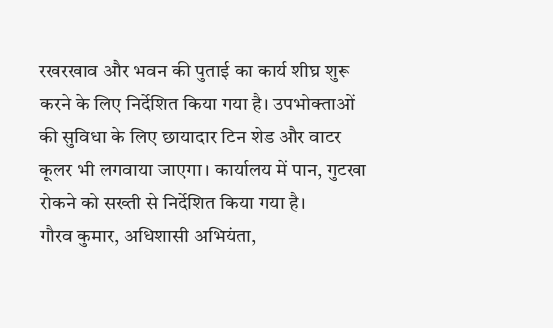रखरखाव और भवन की पुताई का कार्य शीघ्र शुरू करने के लिए निर्देशित किया गया है। उपभोक्ताओं की सुविधा के लिए छायादार टिन शेड और वाटर कूलर भी लगवाया जाएगा। कार्यालय में पान, गुटखा रोकने को सख्ती से निर्देशित किया गया है।
गौरव कुमार, अधिशासी अभियंता,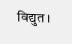विद्युत।